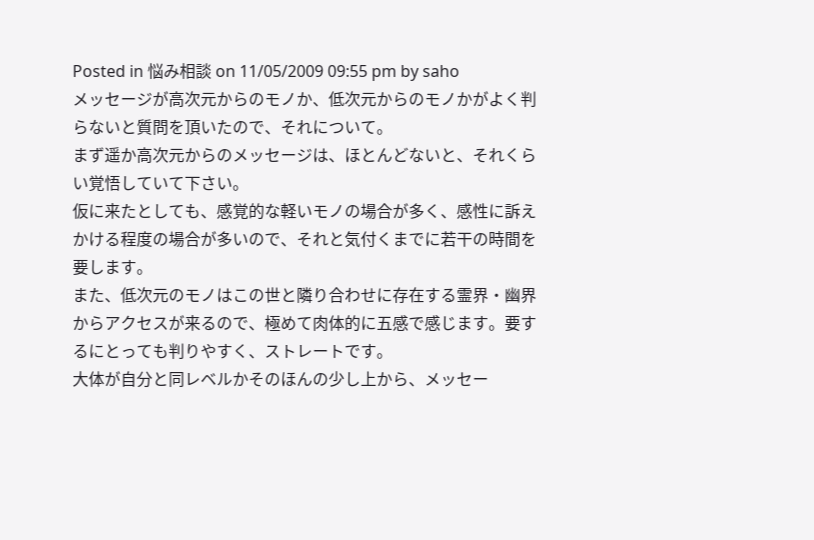Posted in 悩み相談 on 11/05/2009 09:55 pm by saho
メッセージが高次元からのモノか、低次元からのモノかがよく判らないと質問を頂いたので、それについて。
まず遥か高次元からのメッセージは、ほとんどないと、それくらい覚悟していて下さい。
仮に来たとしても、感覚的な軽いモノの場合が多く、感性に訴えかける程度の場合が多いので、それと気付くまでに若干の時間を要します。
また、低次元のモノはこの世と隣り合わせに存在する霊界・幽界からアクセスが来るので、極めて肉体的に五感で感じます。要するにとっても判りやすく、ストレートです。
大体が自分と同レベルかそのほんの少し上から、メッセー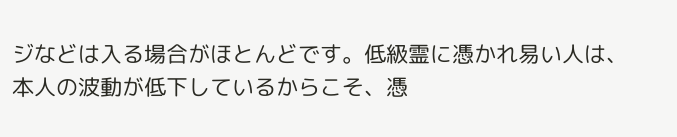ジなどは入る場合がほとんどです。低級霊に憑かれ易い人は、本人の波動が低下しているからこそ、憑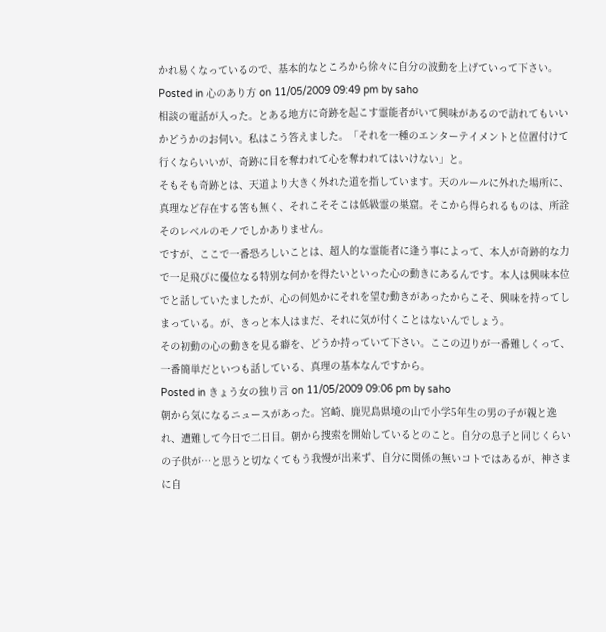かれ易くなっているので、基本的なところから徐々に自分の波動を上げていって下さい。
Posted in 心のあり方 on 11/05/2009 09:49 pm by saho
相談の電話が入った。とある地方に奇跡を起こす霊能者がいて興味があるので訪れてもいいかどうかのお伺い。私はこう答えました。「それを一種のエンターテイメントと位置付けて行くならいいが、奇跡に目を奪われて心を奪われてはいけない」と。
そもそも奇跡とは、天道より大きく外れた道を指しています。天のルールに外れた場所に、真理など存在する筈も無く、それこそそこは低級霊の巣窟。そこから得られるものは、所詮そのレベルのモノでしかありません。
ですが、ここで一番恐ろしいことは、超人的な霊能者に逢う事によって、本人が奇跡的な力で一足飛びに優位なる特別な何かを得たいといった心の動きにあるんです。本人は興味本位でと話していたましたが、心の何処かにそれを望む動きがあったからこそ、興味を持ってしまっている。が、きっと本人はまだ、それに気が付くことはないんでしょう。
その初動の心の動きを見る癖を、どうか持っていて下さい。ここの辺りが一番難しくって、一番簡単だといつも話している、真理の基本なんですから。
Posted in きょう女の独り言 on 11/05/2009 09:06 pm by saho
朝から気になるニュースがあった。宮崎、鹿児島県境の山で小学5年生の男の子が親と逸れ、遭難して今日で二日目。朝から捜索を開始しているとのこと。自分の息子と同じくらいの子供が…と思うと切なくてもう我慢が出来ず、自分に関係の無いコトではあるが、神さまに自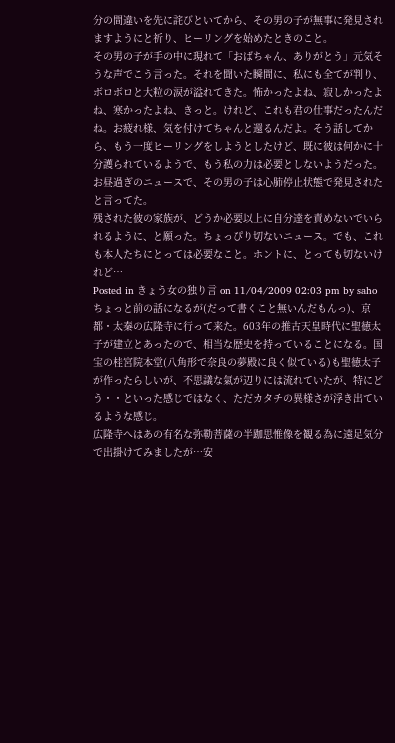分の間違いを先に詫びといてから、その男の子が無事に発見されますようにと祈り、ヒーリングを始めたときのこと。
その男の子が手の中に現れて「おばちゃん、ありがとう」元気そうな声でこう言った。それを聞いた瞬間に、私にも全てが判り、ボロボロと大粒の涙が溢れてきた。怖かったよね、寂しかったよね、寒かったよね、きっと。けれど、これも君の仕事だったんだね。お疲れ様、気を付けてちゃんと還るんだよ。そう話してから、もう一度ヒーリングをしようとしたけど、既に彼は何かに十分護られているようで、もう私の力は必要としないようだった。お昼過ぎのニュースで、その男の子は心肺停止状態で発見されたと言ってた。
残された彼の家族が、どうか必要以上に自分達を責めないでいられるように、と願った。ちょっぴり切ないニュース。でも、これも本人たちにとっては必要なこと。ホントに、とっても切ないけれど…
Posted in きょう女の独り言 on 11/04/2009 02:03 pm by saho
ちょっと前の話になるが(だって書くこと無いんだもんっ)、京都・太秦の広隆寺に行って来た。603年の推古天皇時代に聖徳太子が建立とあったので、相当な歴史を持っていることになる。国宝の桂宮院本堂(八角形で奈良の夢殿に良く似ている)も聖徳太子が作ったらしいが、不思議な氣が辺りには流れていたが、特にどう・・といった感じではなく、ただカタチの異様さが浮き出ているような感じ。
広隆寺へはあの有名な弥勒菩薩の半跏思惟像を観る為に遠足気分で出掛けてみましたが…安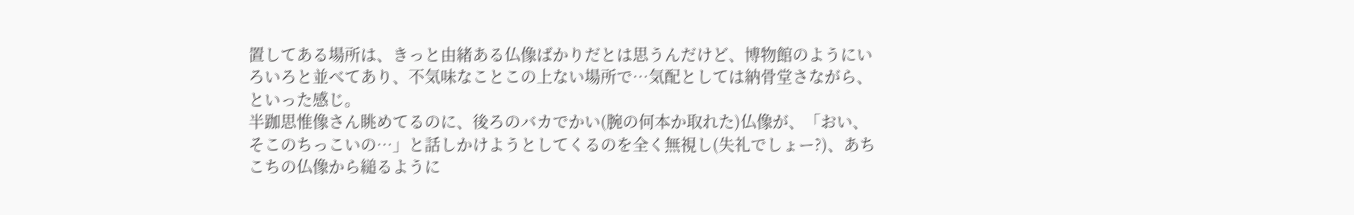置してある場所は、きっと由緒ある仏像ばかりだとは思うんだけど、博物館のようにいろいろと並べてあり、不気味なことこの上ない場所で…気配としては納骨堂さながら、といった感じ。
半跏思惟像さん眺めてるのに、後ろのバカでかい(腕の何本か取れた)仏像が、「おい、そこのちっこいの…」と話しかけようとしてくるのを全く無視し(失礼でしょー?)、あちこちの仏像から縋るように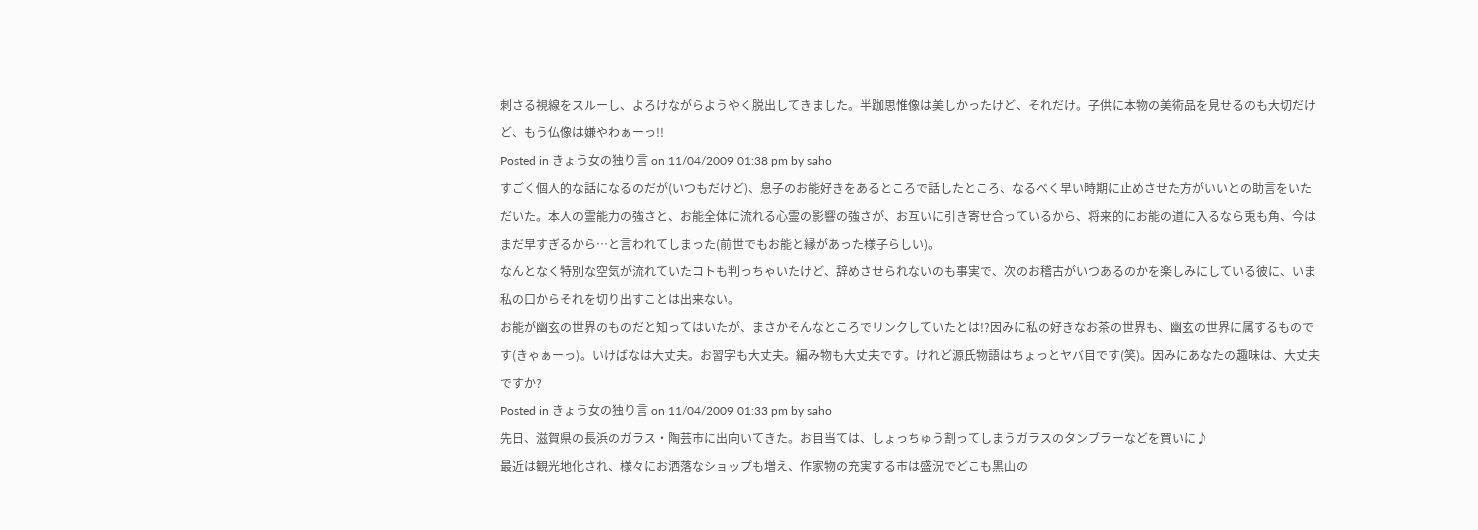刺さる視線をスルーし、よろけながらようやく脱出してきました。半跏思惟像は美しかったけど、それだけ。子供に本物の美術品を見せるのも大切だけど、もう仏像は嫌やわぁーっ!!
Posted in きょう女の独り言 on 11/04/2009 01:38 pm by saho
すごく個人的な話になるのだが(いつもだけど)、息子のお能好きをあるところで話したところ、なるべく早い時期に止めさせた方がいいとの助言をいただいた。本人の霊能力の強さと、お能全体に流れる心霊の影響の強さが、お互いに引き寄せ合っているから、将来的にお能の道に入るなら兎も角、今はまだ早すぎるから…と言われてしまった(前世でもお能と縁があった様子らしい)。
なんとなく特別な空気が流れていたコトも判っちゃいたけど、辞めさせられないのも事実で、次のお稽古がいつあるのかを楽しみにしている彼に、いま私の口からそれを切り出すことは出来ない。
お能が幽玄の世界のものだと知ってはいたが、まさかそんなところでリンクしていたとは!?因みに私の好きなお茶の世界も、幽玄の世界に属するものです(きゃぁーっ)。いけばなは大丈夫。お習字も大丈夫。編み物も大丈夫です。けれど源氏物語はちょっとヤバ目です(笑)。因みにあなたの趣味は、大丈夫ですか?
Posted in きょう女の独り言 on 11/04/2009 01:33 pm by saho
先日、滋賀県の長浜のガラス・陶芸市に出向いてきた。お目当ては、しょっちゅう割ってしまうガラスのタンブラーなどを買いに♪
最近は観光地化され、様々にお洒落なショップも増え、作家物の充実する市は盛況でどこも黒山の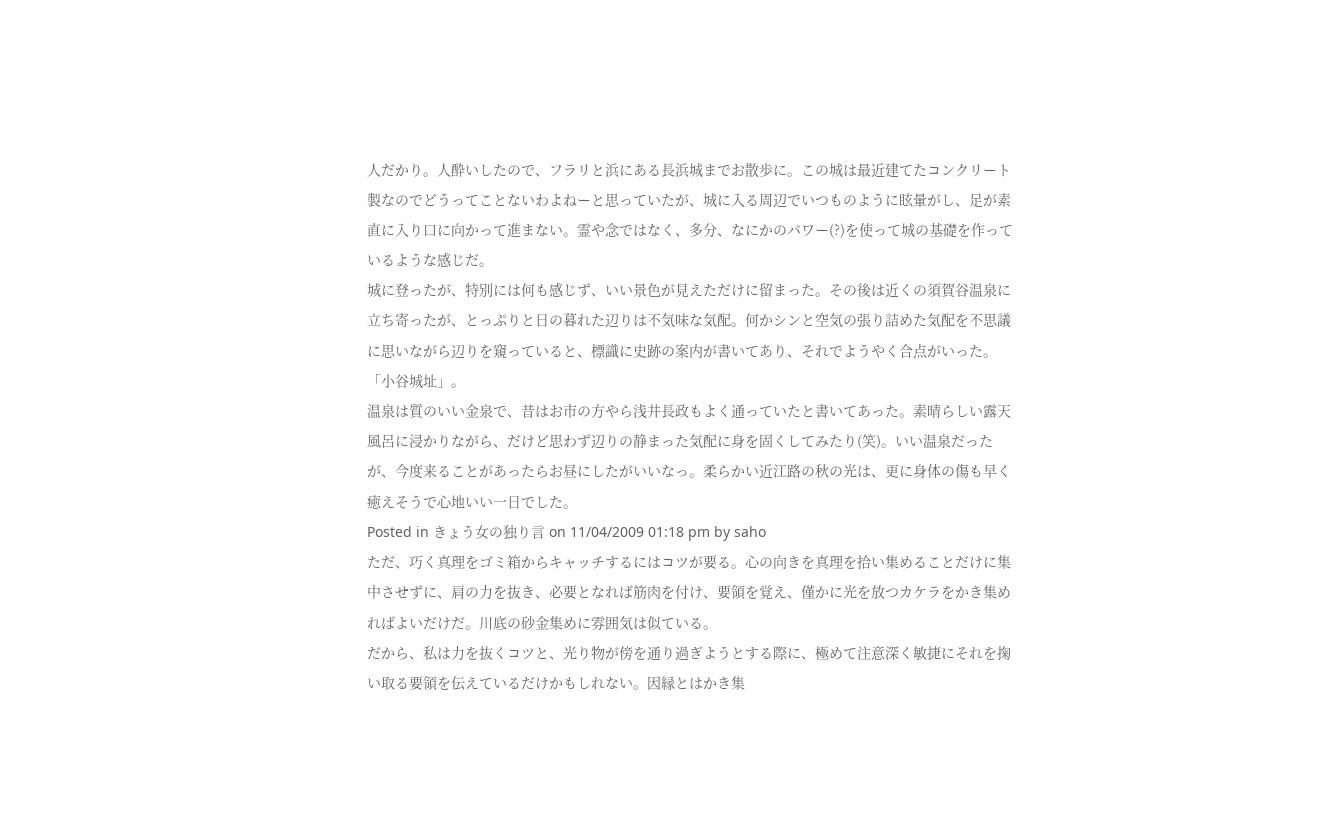人だかり。人酔いしたので、フラリと浜にある長浜城までお散歩に。この城は最近建てたコンクリート製なのでどうってことないわよねーと思っていたが、城に入る周辺でいつものように眩暈がし、足が素直に入り口に向かって進まない。霊や念ではなく、多分、なにかのパワー(?)を使って城の基礎を作っているような感じだ。
城に登ったが、特別には何も感じず、いい景色が見えただけに留まった。その後は近くの須賀谷温泉に立ち寄ったが、とっぷりと日の暮れた辺りは不気味な気配。何かシンと空気の張り詰めた気配を不思議に思いながら辺りを窺っていると、標識に史跡の案内が書いてあり、それでようやく合点がいった。「小谷城址」。
温泉は質のいい金泉で、昔はお市の方やら浅井長政もよく通っていたと書いてあった。素晴らしい露天風呂に浸かりながら、だけど思わず辺りの静まった気配に身を固くしてみたり(笑)。いい温泉だったが、今度来ることがあったらお昼にしたがいいなっ。柔らかい近江路の秋の光は、更に身体の傷も早く癒えそうで心地いい一日でした。
Posted in きょう女の独り言 on 11/04/2009 01:18 pm by saho
ただ、巧く真理をゴミ箱からキャッチするにはコツが要る。心の向きを真理を拾い集めることだけに集中させずに、肩の力を抜き、必要となれば筋肉を付け、要領を覚え、僅かに光を放つカケラをかき集めればよいだけだ。川底の砂金集めに雰囲気は似ている。
だから、私は力を抜くコツと、光り物が傍を通り過ぎようとする際に、極めて注意深く敏捷にそれを掬い取る要領を伝えているだけかもしれない。因縁とはかき集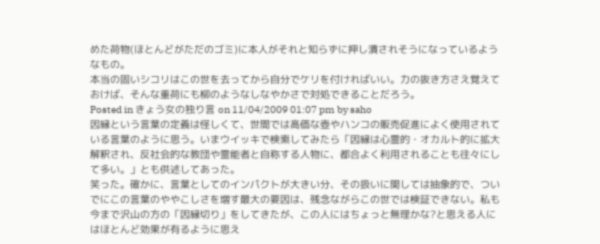めた荷物(ほとんどがただのゴミ)に本人がそれと知らずに押し潰されそうになっているようなもの。
本当の固いシコリはこの世を去ってから自分でケリを付ければいい。力の抜き方さえ覚えておけば、そんな重荷にも柳のようなしなやかさで対処できることだろう。
Posted in きょう女の独り言 on 11/04/2009 01:07 pm by saho
因縁という言葉の定義は怪しくて、世間では高価な壺やハンコの販売促進によく使用されている言葉のように思う。いまウイッキで検索してみたら「因縁は心霊的・オカルト的に拡大解釈され、反社会的な教団や霊能者と自称する人物に、都合よく利用されることも往々にして多い。」とも供述してあった。
笑った。確かに、言葉としてのインパクトが大きい分、その扱いに関しては抽象的で、ついでにこの言葉のややこしさを増す最大の要因は、残念ながらこの世では検証できない。私も今まで沢山の方の「因縁切り」をしてきたが、この人にはちょっと無理かな?と思える人にはほとんど効果が有るように思え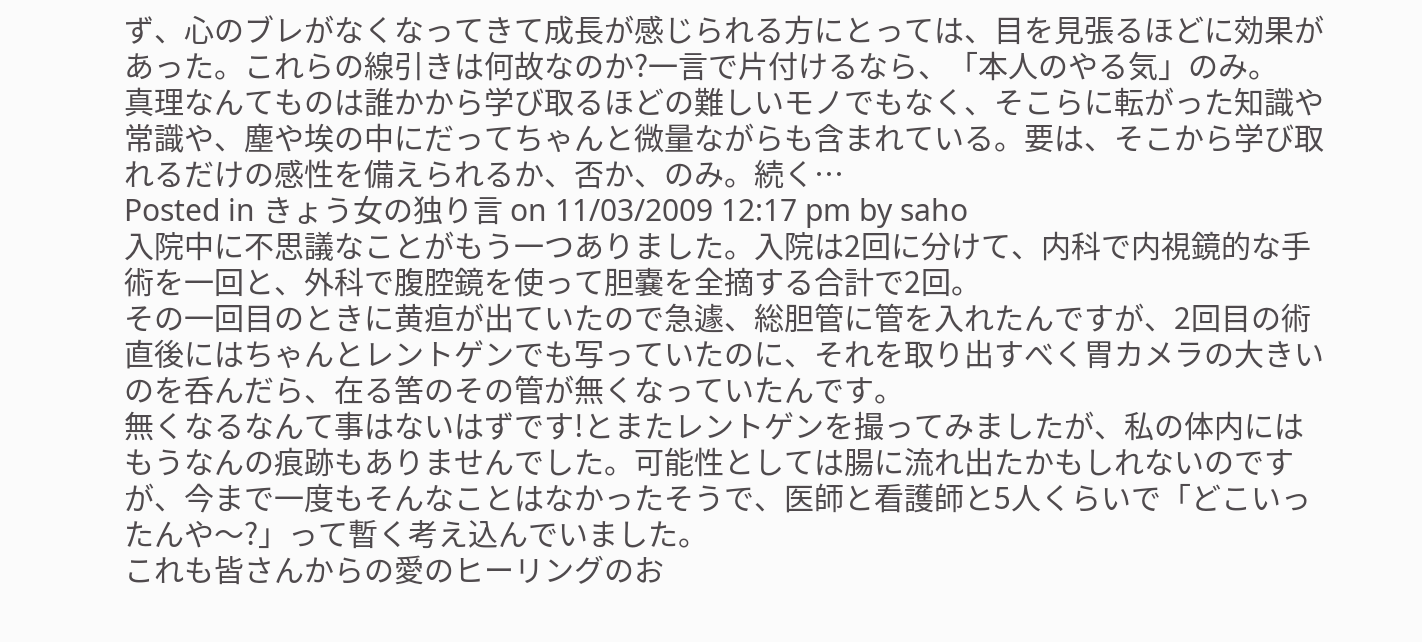ず、心のブレがなくなってきて成長が感じられる方にとっては、目を見張るほどに効果があった。これらの線引きは何故なのか?一言で片付けるなら、「本人のやる気」のみ。
真理なんてものは誰かから学び取るほどの難しいモノでもなく、そこらに転がった知識や常識や、塵や埃の中にだってちゃんと微量ながらも含まれている。要は、そこから学び取れるだけの感性を備えられるか、否か、のみ。続く…
Posted in きょう女の独り言 on 11/03/2009 12:17 pm by saho
入院中に不思議なことがもう一つありました。入院は2回に分けて、内科で内視鏡的な手術を一回と、外科で腹腔鏡を使って胆嚢を全摘する合計で2回。
その一回目のときに黄疸が出ていたので急遽、総胆管に管を入れたんですが、2回目の術直後にはちゃんとレントゲンでも写っていたのに、それを取り出すべく胃カメラの大きいのを呑んだら、在る筈のその管が無くなっていたんです。
無くなるなんて事はないはずです!とまたレントゲンを撮ってみましたが、私の体内にはもうなんの痕跡もありませんでした。可能性としては腸に流れ出たかもしれないのですが、今まで一度もそんなことはなかったそうで、医師と看護師と5人くらいで「どこいったんや〜?」って暫く考え込んでいました。
これも皆さんからの愛のヒーリングのお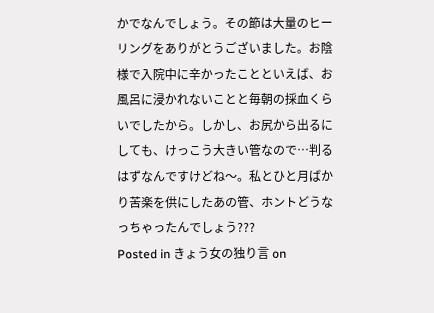かでなんでしょう。その節は大量のヒーリングをありがとうございました。お陰様で入院中に辛かったことといえば、お風呂に浸かれないことと毎朝の採血くらいでしたから。しかし、お尻から出るにしても、けっこう大きい管なので…判るはずなんですけどね〜。私とひと月ばかり苦楽を供にしたあの管、ホントどうなっちゃったんでしょう???
Posted in きょう女の独り言 on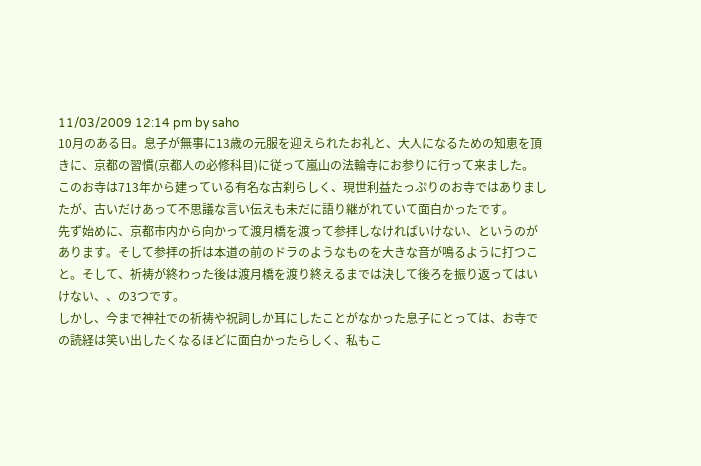11/03/2009 12:14 pm by saho
10月のある日。息子が無事に13歳の元服を迎えられたお礼と、大人になるための知恵を頂きに、京都の習慣(京都人の必修科目)に従って嵐山の法輪寺にお参りに行って来ました。
このお寺は713年から建っている有名な古刹らしく、現世利益たっぷりのお寺ではありましたが、古いだけあって不思議な言い伝えも未だに語り継がれていて面白かったです。
先ず始めに、京都市内から向かって渡月橋を渡って参拝しなければいけない、というのがあります。そして参拝の折は本道の前のドラのようなものを大きな音が鳴るように打つこと。そして、祈祷が終わった後は渡月橋を渡り終えるまでは決して後ろを振り返ってはいけない、、の3つです。
しかし、今まで神社での祈祷や祝詞しか耳にしたことがなかった息子にとっては、お寺での読経は笑い出したくなるほどに面白かったらしく、私もこ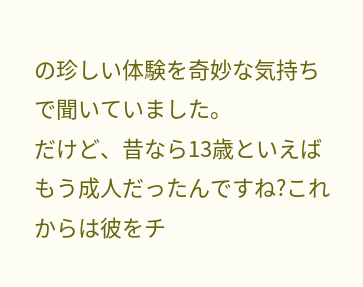の珍しい体験を奇妙な気持ちで聞いていました。
だけど、昔なら13歳といえばもう成人だったんですね?これからは彼をチ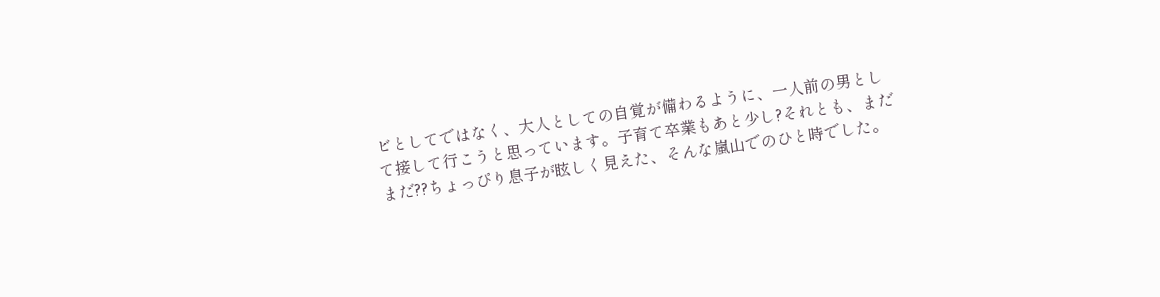ビとしてではなく、大人としての自覚が備わるように、一人前の男として接して行こうと思っています。子育て卒業もあと少し?それとも、まだまだ??ちょっぴり息子が眩しく見えた、そんな嵐山でのひと時でした。